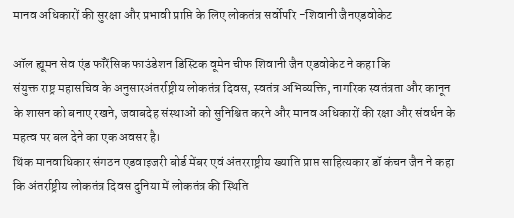मानव अधिकारों की सुरक्षा और प्रभावी प्राप्ति के लिए लोकतंत्र सर्वोपरि -शिवानी जैनएडवोकेट

ऑल ह्यूमन सेव एंड फॉरेंसिक फाउंडेशन डिस्टिक वूमेन चीफ शिवानी जैन एडवोकेट ने कहा कि
संयुक्त राष्ट्र महासचिव के अनुसारअंतर्राष्ट्रीय लोकतंत्र दिवस, स्वतंत्र अभिव्यक्ति, नागरिक स्वतंत्रता और कानून के शासन को बनाए रखने, जवाबदेह संस्थाओं को सुनिश्चित करने और मानव अधिकारों की रक्षा और संवर्धन के महत्व पर बल देने का एक अवसर है।
थिंक मानवाधिकार संगठन एडवाइजरी बोर्ड मेंबर एवं अंतरराष्ट्रीय ख्याति प्राप्त साहित्यकार डॉ कंचन जैन ने कहा कि अंतर्राष्ट्रीय लोकतंत्र दिवस दुनिया में लोकतंत्र की स्थिति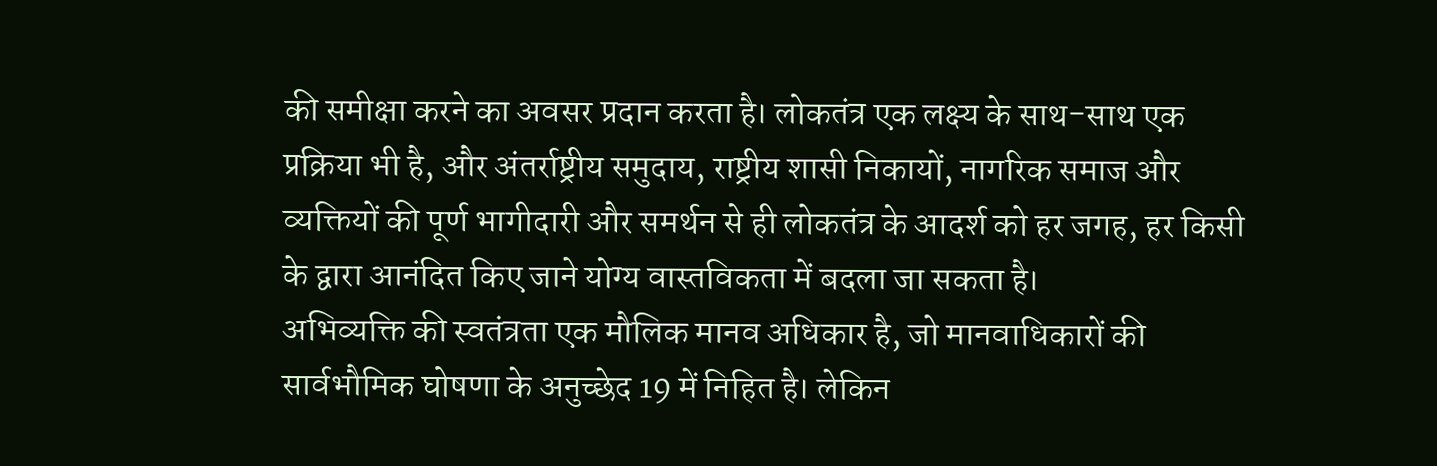की समीक्षा करने का अवसर प्रदान करता है। लोकतंत्र एक लक्ष्य के साथ-साथ एक प्रक्रिया भी है, और अंतर्राष्ट्रीय समुदाय, राष्ट्रीय शासी निकायों, नागरिक समाज और व्यक्तियों की पूर्ण भागीदारी और समर्थन से ही लोकतंत्र के आदर्श को हर जगह, हर किसी के द्वारा आनंदित किए जाने योग्य वास्तविकता में बदला जा सकता है।
अभिव्यक्ति की स्वतंत्रता एक मौलिक मानव अधिकार है, जो मानवाधिकारों की सार्वभौमिक घोषणा के अनुच्छेद 19 में निहित है। लेकिन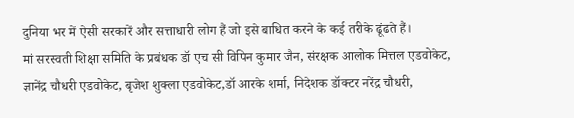दुनिया भर में ऐसी सरकारें और सत्ताधारी लोग हैं जो इसे बाधित करने के कई तरीके ढूंढते हैं।
मां सरस्वती शिक्षा समिति के प्रबंधक डॉ एच सी विपिन कुमार जैन, संरक्षक आलोक मित्तल एडवोकेट, ज्ञानेंद्र चौधरी एडवोकेट, बृजेश शुक्ला एडवोकेट,डॉ आरके शर्मा, निदेशक डॉक्टर नरेंद्र चौधरी,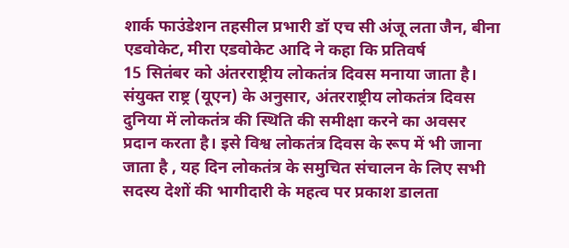शार्क फाउंडेशन तहसील प्रभारी डॉ एच सी अंजू लता जैन, बीना एडवोकेट, मीरा एडवोकेट आदि ने कहा कि प्रतिवर्ष
15 सितंबर को अंतरराष्ट्रीय लोकतंत्र दिवस मनाया जाता है। संयुक्त राष्ट्र (यूएन) के अनुसार, अंतरराष्ट्रीय लोकतंत्र दिवस दुनिया में लोकतंत्र की स्थिति की समीक्षा करने का अवसर प्रदान करता है। इसे विश्व लोकतंत्र दिवस के रूप में भी जाना जाता है , यह दिन लोकतंत्र के समुचित संचालन के लिए सभी सदस्य देशों की भागीदारी के महत्व पर प्रकाश डालता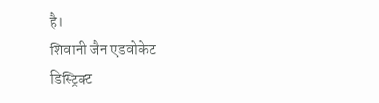है।
शिवानी जैन एडवोकेट
डिस्ट्रिक्ट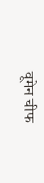वूमेन चीफ